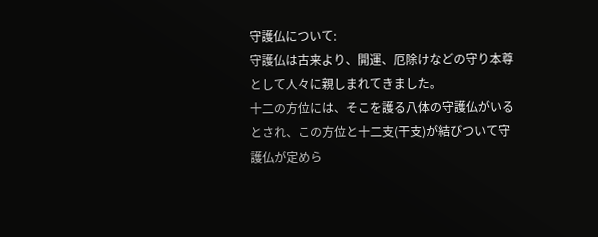守護仏について:
守護仏は古来より、開運、厄除けなどの守り本尊として人々に親しまれてきました。
十二の方位には、そこを護る八体の守護仏がいるとされ、この方位と十二支(干支)が結びついて守護仏が定めら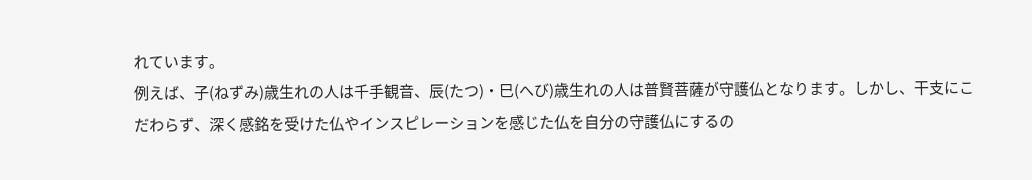れています。
例えば、子(ねずみ)歳生れの人は千手観音、辰(たつ)・巳(へび)歳生れの人は普賢菩薩が守護仏となります。しかし、干支にこだわらず、深く感銘を受けた仏やインスピレーションを感じた仏を自分の守護仏にするの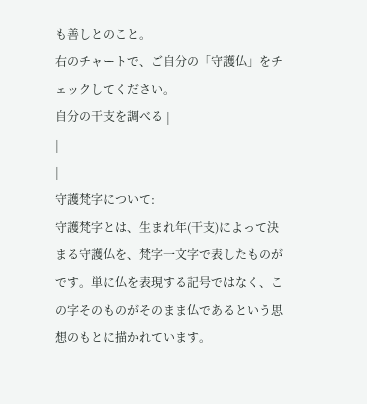も善しとのこと。
右のチャートで、ご自分の「守護仏」をチェックしてください。
自分の干支を調べる |
|
|
守護梵字について:
守護梵字とは、生まれ年(干支)によって決まる守護仏を、梵字一文字で表したものがです。単に仏を表現する記号ではなく、この字そのものがそのまま仏であるという思想のもとに描かれています。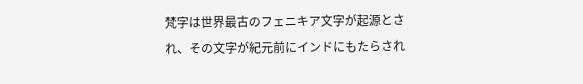梵字は世界最古のフェニキア文字が起源とされ、その文字が紀元前にインドにもたらされ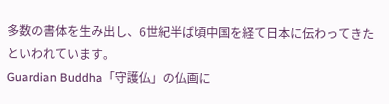多数の書体を生み出し、6世紀半ば頃中国を経て日本に伝わってきたといわれています。
Guardian Buddha「守護仏」の仏画に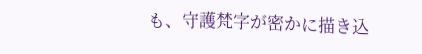も、守護梵字が密かに描き込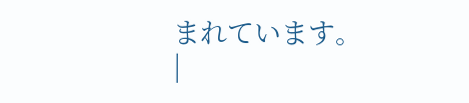まれています。
|